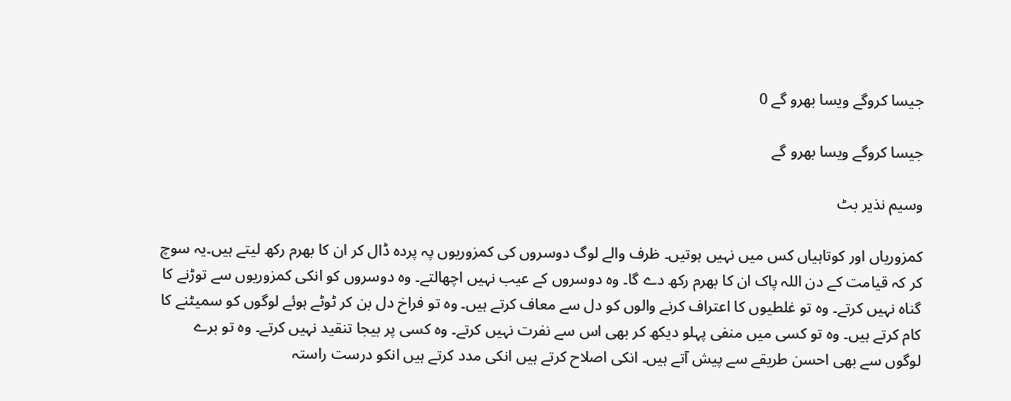جیسا کروگے ویسا بھرو گے 0

جیسا کروگے ویسا بھرو گے

وسیم نذیر بٹ

کمزوریاں اور کوتاہیاں کس میں نہیں ہوتیں۔ ظرف والے لوگ دوسروں کی کمزوریوں پہ پردہ ڈال کر ان کا بھرم رکھ لیتے ہیں۔یہ سوچ کر کہ قیامت کے دن اللہ پاک ان کا بھرم رکھ دے گا۔ وہ دوسروں کے عیب نہیں اچھالتے۔ وہ دوسروں کو انکی کمزوریوں سے توڑنے کا گناہ نہیں کرتے۔ وہ تو غلطیوں کا اعتراف کرنے والوں کو دل سے معاف کرتے ہیں۔ وہ تو فراخ دل بن کر ٹوٹے ہوئے لوگوں کو سمیٹنے کا کام کرتے ہیں۔ وہ تو کسی میں منفی پہلو دیکھ کر بھی اس سے نفرت نہیں کرتے۔ وہ کسی پر بیجا تنقید نہیں کرتے۔ وہ تو برے لوگوں سے بھی احسن طریقے سے پیش آتے ہیں۔ انکی اصلاح کرتے ہیں انکی مدد کرتے ہیں انکو درست راستہ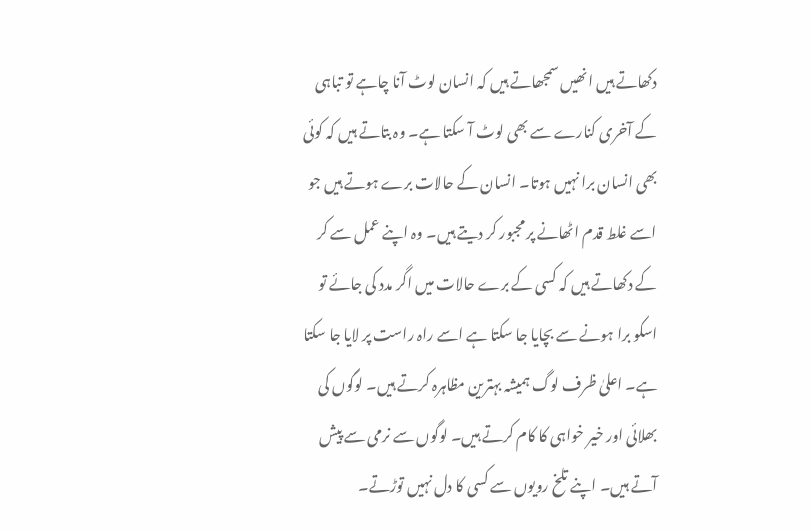دکھاتے ہیں انھیں سمجھاتے ہیں کہ انسان لوٹ آنا چاہے تو تباہی کے آخری کنارے سے بھی لوٹ آ سکتا ہے۔ وہ بتاتے ہیں کہ کوئی بھی انسان برا نہیں ہوتا۔ انسان کے حالات برے ہوتے ہیں جو اسے غلط قدم اٹھانے پر مجبور کر دیتے ہیں۔ وہ اپنے عمل سے کر کے دکھاتے ہیں کہ کسی کے برے حالات میں اگر مدد کی جائے تو اسکو برا ہونے سے بچایا جا سکتا ہے اسے راہ راست پر لایا جا سکتا ہے۔ اعلیٰ ظرف لوگ ہمیشہ بہترین مظاہرہ کرتے ہیں۔ لوگوں کی بھلائی اور خیر خواہی کا کام کرتے ہیں۔ لوگوں سے نرمی سے پیش آتے ہیں۔ اپنے تلخ رویوں سے کسی کا دل نہیں توڑتے۔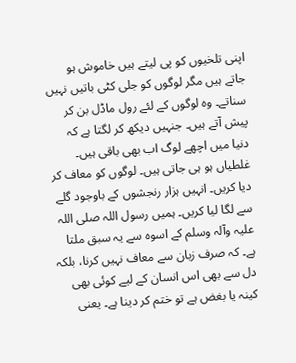اپنی تلخیوں کو پی لیتے ہیں خاموش ہو جاتے ہیں مگر لوگوں کو جلی کٹی باتیں نہیں سناتے۔ وہ لوگوں کے لئے رول ماڈل بن کر پیش آتے ہیں۔ جنہیں دیکھ کر لگتا ہے کہ دنیا میں اچھے لوگ اب بھی باقی ہیں۔
غلطیاں ہو ہی جاتی ہیں۔ لوگوں کو معاف کر دیا کریں۔ انہیں ہزار رنجشوں کے باوجود گلے سے لگا لیا کریں۔ ہمیں رسول اللہ صلی اللہ علیہ وآلہ وسلم کے اسوہ سے یہ سبق ملتا ہے۔ کہ صرف زبان سے معاف نہیں کرنا، بلکہ دل سے بھی اس انسان کے لیے کوئی بھی کینہ یا بغض ہے تو ختم کر دینا ہے۔ یعنی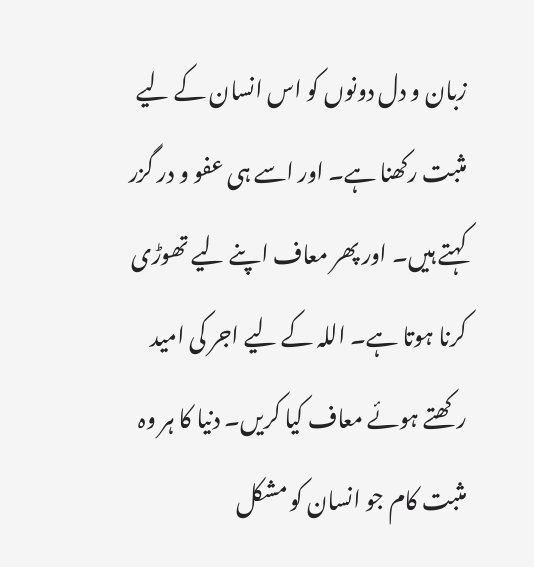زبان و دل دونوں کو اس انسان کے لیے مثبت رکھنا ہے۔ اور اسے ہی عفو و در گزر کہتے ہیں۔ اور پھر معاف اپنے لیے تھوڑی کرنا ہوتا ہے۔ اللہ کے لیے اجر کی امید رکھتے ہوئے معاف کیا کریں۔ دنیا کا ہر وہ مثبت کام جو انسان کو مشکل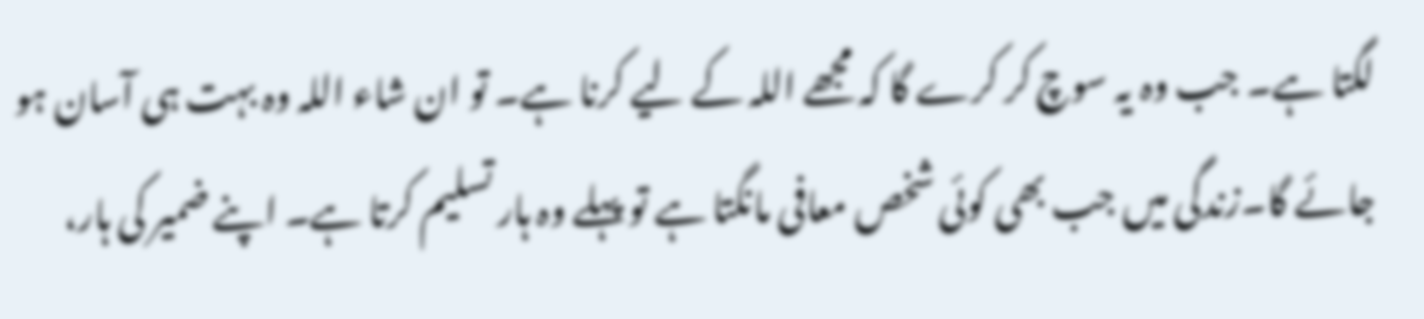لگتا ہے۔ جب وہ یہ سوچ کر کرے گا کہ مجھے اللہ کے لیے کرنا ہے۔ تو ان شاء اللہ وہ بہت ہی آسان ہو جائے گا۔زندگی میں جب بھی کوئی شخص معافی مانگتا ہے تو پہلے وہ ہار تسلیم کرتا ہے۔ اپنے ضمیر کی ہار،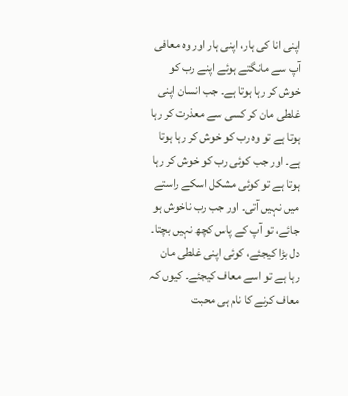اپنی انا کی ہار، اپنی ہار اور وہ معافی آپ سے مانگتے ہوئے اپنے رب کو خوش کر رہا ہوتا ہے۔ جب انسان اپنی غلطی مان کر کسی سے معذرت کر رہا ہوتا ہے تو وہ رب کو خوش کر رہا ہوتا ہے۔ اور جب کوئی رب کو خوش کر رہا ہوتا ہے تو کوئی مشکل اسکے راستے میں نہیں آتی۔ اور جب رب ناخوش ہو جائے، تو آپ کے پاس کچھ نہیں بچتا۔ دل بڑا کیجئے، کوئی اپنی غلطی مان رہا ہے تو اسے معاف کیجئے۔ کیوں کہ معاف کرنے کا نام ہی محبت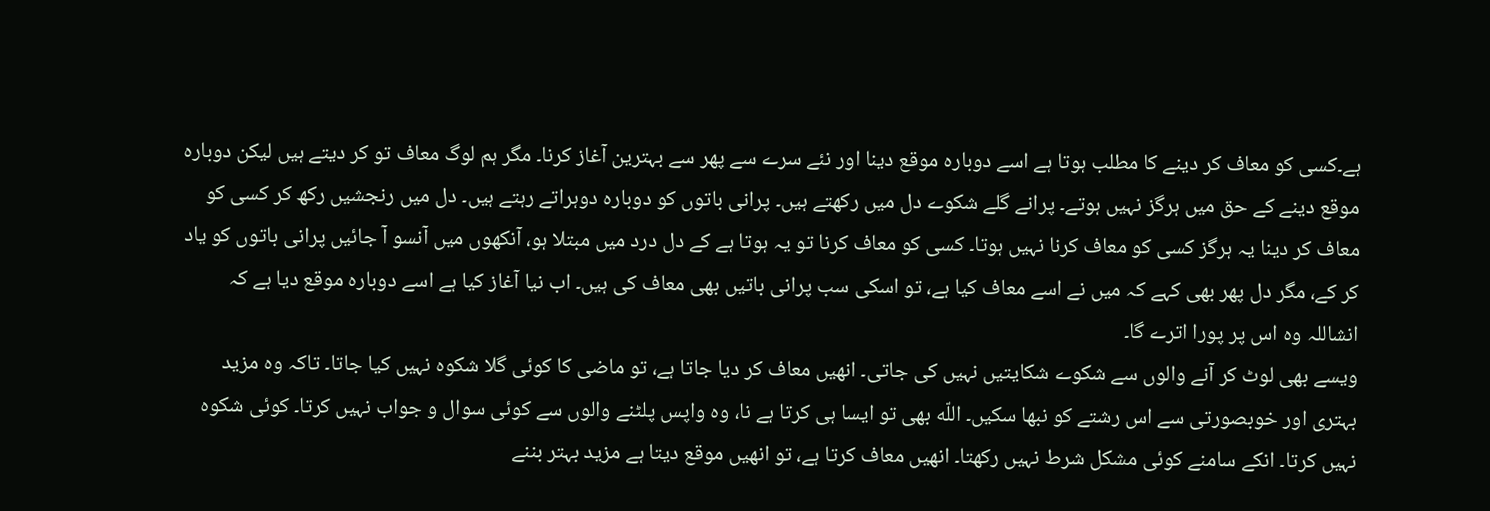ہے۔کسی کو معاف کر دینے کا مطلب ہوتا ہے اسے دوبارہ موقع دینا اور نئے سرے سے پھر سے بہترین آغاز کرنا۔ مگر ہم لوگ معاف تو کر دیتے ہیں لیکن دوبارہ موقع دینے کے حق میں ہرگز نہیں ہوتے۔ پرانے گلے شکوے دل میں رکھتے ہیں۔ پرانی باتوں کو دوبارہ دوہراتے رہتے ہیں۔ دل میں رنجشیں رکھ کر کسی کو معاف کر دینا یہ ہرگز کسی کو معاف کرنا نہیں ہوتا۔ کسی کو معاف کرنا تو یہ ہوتا ہے کے دل درد میں مبتلا ہو، آنکھوں میں آنسو آ جائیں پرانی باتوں کو یاد کر کے، مگر دل پھر بھی کہے کہ میں نے اسے معاف کیا ہے، تو اسکی سب پرانی باتیں بھی معاف کی ہیں۔ اب نیا آغاز کیا ہے اسے دوبارہ موقع دیا ہے کہ انشاللہ وہ اس پر پورا اترے گا۔
ویسے بھی لوٹ کر آنے والوں سے شکوے شکایتیں نہیں کی جاتی۔ انھیں معاف کر دیا جاتا ہے، تو ماضی کا کوئی گلا شکوہ نہیں کیا جاتا۔ تاکہ وہ مزید بہتری اور خوبصورتی سے اس رشتے کو نبھا سکیں۔ اللّه بھی تو ایسا ہی کرتا ہے نا، وہ واپس پلٹنے والوں سے کوئی سوال و جواب نہیں کرتا۔ کوئی شکوہ نہیں کرتا۔ انکے سامنے کوئی مشکل شرط نہیں رکھتا۔ انھیں معاف کرتا ہے، تو انھیں موقع دیتا ہے مزید بہتر بننے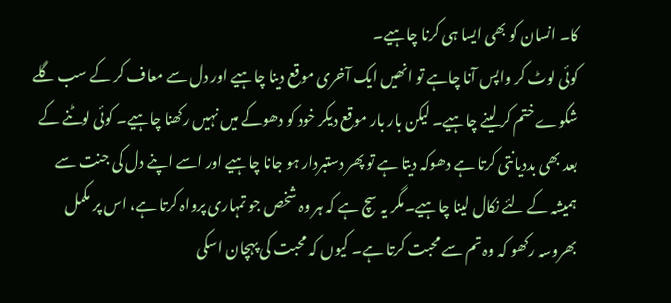کا۔ انسان کو بھی ایسا ہی کرنا چاہیے۔
کوئی لوٹ کر واپس آنا چاہے تو انھیں ایک آخری موقع دینا چاہیے اور دل سے معاف کر کے سب گلے شکوے ختم کر لینے چاہیے۔ لیکن بار بار موقع دیکر خود کو دھوکے میں نہیں رکھنا چاہیے۔ کوئی لوٹنے کے بعد بھی بددیانتی کرتا ہے دھوکہ دیتا ہے تو پھر دستبردار ہو جانا چاہیے اور اسے اپنے دل کی جنت سے ہمیشہ کے لئے نکال لینا چاہیے۔مگر یہ سچ ہے کہ ہر وہ شخص جو تمہاری پرواہ کرتا ہے، اس پر مکمل بھروسہ رکھو کہ وہ تم سے محبت کرتا ہے۔ کیوں کہ محبت کی پہچان اسکی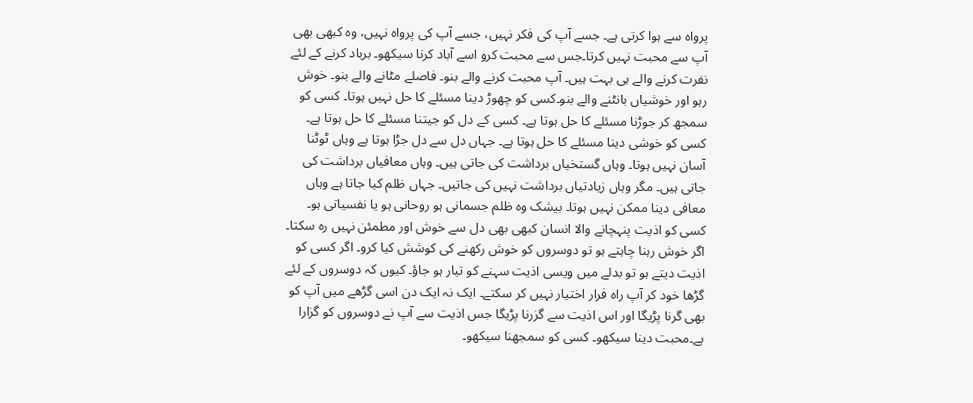پرواہ سے ہوا کرتی ہے۔ جسے آپ کی فکر نہیں، جسے آپ کی پرواہ نہیں، وہ کبھی بھی آپ سے محبت نہیں کرتا۔جس سے محبت کرو اسے آباد کرنا سیکھو۔ برباد کرنے کے لئے نفرت کرنے والے ہی بہت ہیں۔ آپ محبت کرنے والے بنو۔ فاصلے مٹانے والے بنو۔ خوش رہو اور خوشیاں بانٹنے والے بنو۔کسی کو چھوڑ دینا مسئلے کا حل نہیں ہوتا۔ کسی کو سمجھ کر جوڑنا مسئلے کا حل ہوتا ہے۔ کسی کے دل کو جیتنا مسئلے کا حل ہوتا ہے۔ کسی کو خوشی دینا مسئلے کا حل ہوتا ہے۔ جہاں دل سے دل جڑا ہوتا ہے وہاں ٹوٹنا آسان نہیں ہوتا۔ وہاں گستخياں برداشت کی جاتی ہیں۔ وہاں معافیاں برداشت کی جاتی ہیں۔ مگر وہاں زیادتیاں برداشت نہیں کی جاتیں۔ جہاں ظلم کیا جاتا ہے وہاں معافی دینا ممکن نہیں ہوتا۔ بیشک وہ ظلم جسمانی ہو روحانی ہو یا نفسیاتی ہو۔ کسی کو اذیت پنہچانے والا انسان کبھی بھی دل سے خوش اور مطمئن نہیں رہ سکتا۔ اگر خوش رہنا چاہتے ہو تو دوسروں کو خوش رکھنے کی کوشش کیا کرو۔ اگر کسی کو اذیت دیتے ہو تو بدلے میں ویسی اذیت سہنے کو تیار ہو جاؤ۔ کیوں کہ دوسروں کے لئے گڑھا خود کر آپ راہ فرار اختیار نہیں کر سکتے۔ ایک نہ ایک دن اسی گڑھے میں آپ کو بھی گرنا پڑیگا اور اس اذیت سے گزرنا پڑیگا جس اذیت سے آپ نے دوسروں کو گزارا ہے۔محبت دینا سیکھو۔ کسی کو سمجھنا سیکھو۔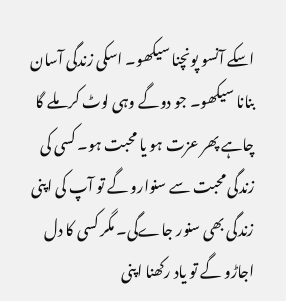اسکے آنسو پونچنا سیکھو۔ اسکی زندگی آسان بنانا سیکھو۔ جو دوگے وہی لوٹ کر ملے گا چاہے پھر عزت ہو یا محبت ہو۔ کسی کی زندگی محبت سے سنوارو گے تو آپ کی اپنی زندگی بھی سنور جاےگی۔ مگر کسی کا دل اجاڑو گے تو یاد رکھنا اپنی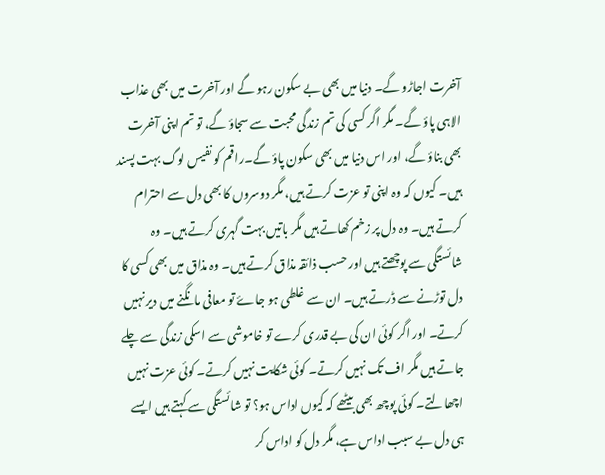آخرت اجاڑو گے۔ دنیا میں بھی بے سکون رہو گے اور آخرت میں بھی عذاب الاہی پاؤ گے۔ مگر اگر کسی کی تم زندگی محبت سے سجاؤ گے، تو تم اپنی آخرت بھی بناؤ گے، اور اس دنیا میں بھی سکون پاؤ گے۔راقم کو نفیس لوگ بہت پسند ہیں۔ کیوں کہ وہ اپنی تو عزت کرتے ہیں، مگر دوسروں کا بھی دل سے احترام کرتے ہیں۔ وہ دل پر زخم کھاتے ہیں مگر باتیں بہت گہری کرتے ہیں۔ وہ شائستگی سے پوچھتے ہیں اور حسب ذائقہ مذاق کرتے ہیں۔ وہ مذاق میں بھی کسی کا دل توڑنے سے ڈرتے ہیں۔ ان سے غلطی ہو جاۓ تو معافی مانگنے میں دیر نہیں کرتے۔ اور اگر کوئی ان کی بے قدری کرے تو خاموشی سے اسکی زندگی سے چلے جاتے ہیں مگر اف تک نہیں کرتے۔ کوئی شکایت نہیں کرتے۔ کوئی عزت نہیں اچھالتے۔ کوئی پوچھ بھی بیٹھے کہ کیوں اداس ہو؟ تو شائستگی سے کہتے ہیں ایسے ہی دل بے سبب اداس ہے، مگر دل کو اداس کر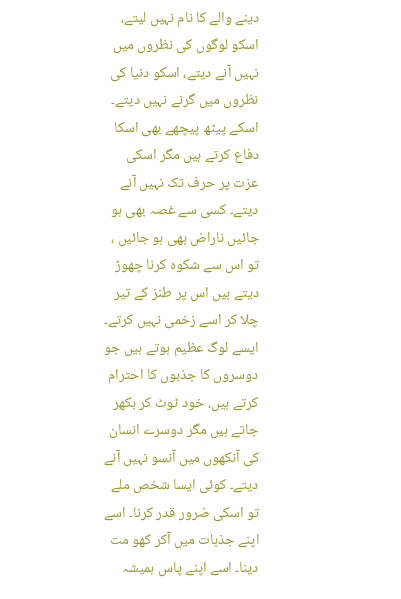دینے والے کا نام نہیں لیتے، اسکو لوگوں کی نظروں میں نہیں آنے دیتے، اسکو دنیا کی نظروں میں گرنے نہیں دیتے۔ اسکے پیٹھ پیچھے بھی اسکا دفاع کرتے ہیں مگر اسکی عزت پر حرف تک نہیں آنے دیتے۔ کسی سے غصہ بھی ہو جائیں ناراض بھی ہو جائیں ، تو اس سے شکوہ کرنا چھوڑ دیتے ہیں اس پر طنز کے تیر چلا کر اسے زخمی نہیں کرتے۔ ایسے لوگ عظیم ہوتے ہیں جو دوسروں کا جذبوں کا احترام کرتے ہیں، خود ٹوٹ کر بکھر جاتے ہیں مگر دوسرے انسان کی آنکھوں میں آنسو نہیں آنے دیتے۔ کوئی ایسا شخص ملے تو اسکی ضرور قدر کرنا۔ اسے اپنے جذبات میں آکر کھو مت دینا۔ اسے اپنے پاس ہمیشہ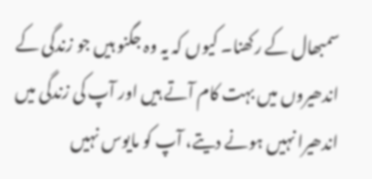سمبھال کے رکھنا۔ کیوں کہ یہ وہ جگنو ہیں جو زندگی کے اندھیروں میں بہت کام آتے ہیں اور آپ کی زندگی میں اندھیرا نہیں ہونے دیتے، آپ کو مایوس نہیں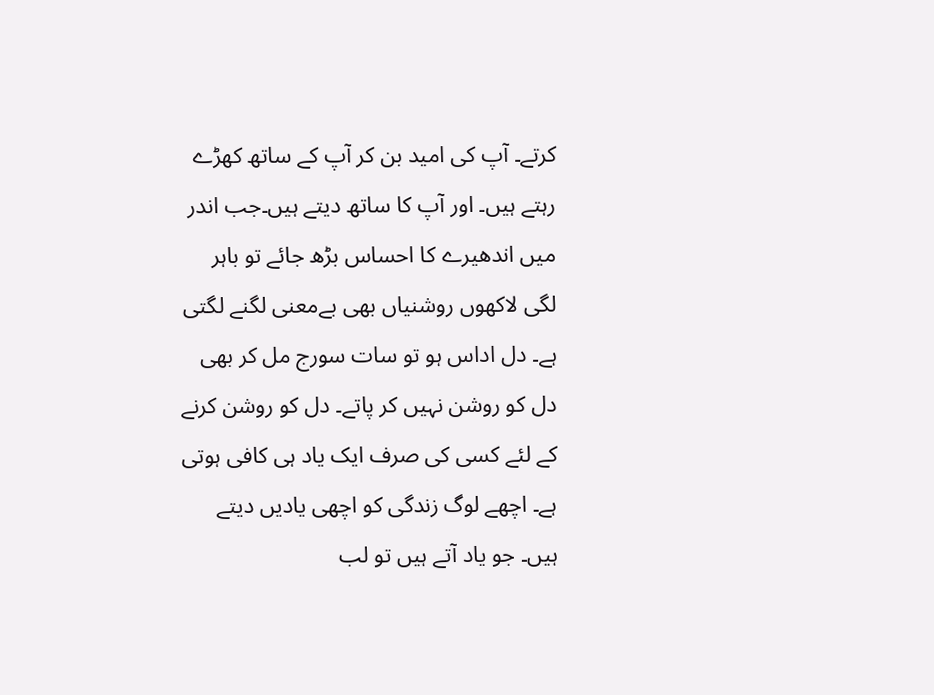کرتے۔ آپ کی امید بن کر آپ کے ساتھ کھڑے رہتے ہیں۔ اور آپ کا ساتھ دیتے ہیں۔جب اندر میں اندھیرے کا احساس بڑھ جائے تو باہر لگی لاکھوں روشنیاں بھی بےمعنی لگنے لگتی ہے۔ دل اداس ہو تو سات سورج مل کر بھی دل کو روشن نہیں کر پاتے۔ دل کو روشن کرنے کے لئے کسی کی صرف ایک یاد ہی کافی ہوتی ہے۔ اچھے لوگ زندگی کو اچھی یادیں دیتے ہیں۔ جو یاد آتے ہیں تو لب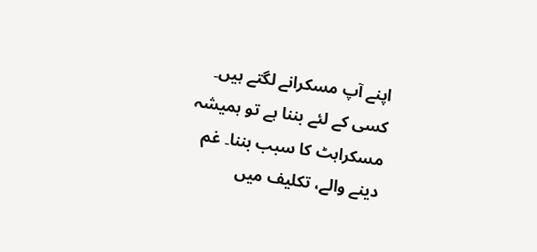اپنے آپ مسکرانے لگتے ہیں۔ کسی کے لئے بننا ہے تو ہمیشہ مسکراہٹ کا سبب بننا۔ غم دینے والے، تکلیف میں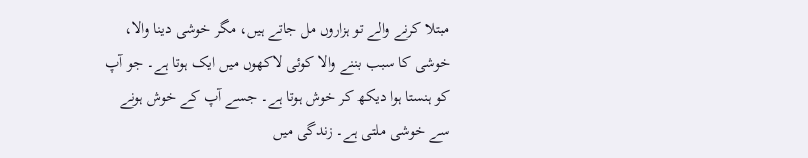مبتلا کرنے والے تو ہزاروں مل جاتے ہیں، مگر خوشی دینا والا، خوشی کا سبب بننے والا کوئی لاکھوں میں ایک ہوتا ہے۔ جو آپ کو ہنستا ہوا دیکھ کر خوش ہوتا ہے۔ جسے آپ کے خوش ہونے سے خوشی ملتی ہے۔ زندگی میں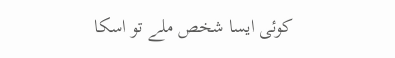کوئی ایسا شخص ملے تو اسکا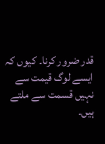قدر ضرور کرنا۔ کیوں کہ ایسے لوگ قیمت سے نہیں قسمت سے ملتے ہیں۔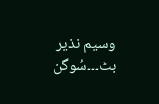وسیم نذیر بٹ۔۔۔سُوگن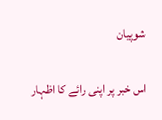شوپیان

اس خبر پر اپنی رائے کا اظہار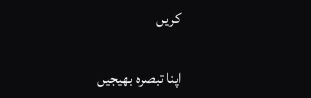کریں

اپنا تبصرہ بھیجیں